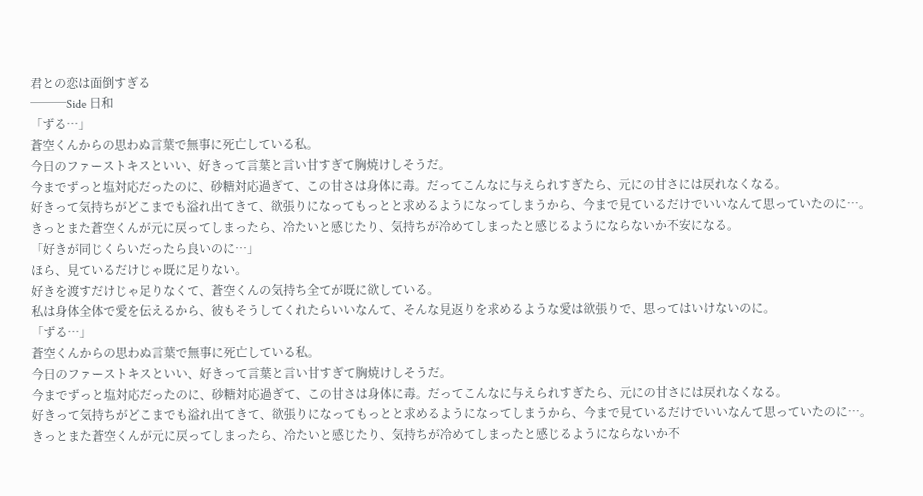君との恋は面倒すぎる
───Side 日和
「ずる…」
蒼空くんからの思わぬ言葉で無事に死亡している私。
今日のファーストキスといい、好きって言葉と言い甘すぎて胸焼けしそうだ。
今までずっと塩対応だったのに、砂糖対応過ぎて、この甘さは身体に毒。だってこんなに与えられすぎたら、元にの甘さには戻れなくなる。
好きって気持ちがどこまでも溢れ出てきて、欲張りになってもっとと求めるようになってしまうから、今まで見ているだけでいいなんて思っていたのに…。
きっとまた蒼空くんが元に戻ってしまったら、冷たいと感じたり、気持ちが冷めてしまったと感じるようにならないか不安になる。
「好きが同じくらいだったら良いのに…」
ほら、見ているだけじゃ既に足りない。
好きを渡すだけじゃ足りなくて、蒼空くんの気持ち全てが既に欲している。
私は身体全体で愛を伝えるから、彼もそうしてくれたらいいなんて、そんな見返りを求めるような愛は欲張りで、思ってはいけないのに。
「ずる…」
蒼空くんからの思わぬ言葉で無事に死亡している私。
今日のファーストキスといい、好きって言葉と言い甘すぎて胸焼けしそうだ。
今までずっと塩対応だったのに、砂糖対応過ぎて、この甘さは身体に毒。だってこんなに与えられすぎたら、元にの甘さには戻れなくなる。
好きって気持ちがどこまでも溢れ出てきて、欲張りになってもっとと求めるようになってしまうから、今まで見ているだけでいいなんて思っていたのに…。
きっとまた蒼空くんが元に戻ってしまったら、冷たいと感じたり、気持ちが冷めてしまったと感じるようにならないか不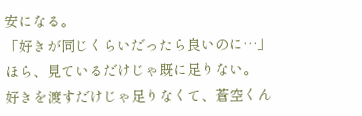安になる。
「好きが同じくらいだったら良いのに…」
ほら、見ているだけじゃ既に足りない。
好きを渡すだけじゃ足りなくて、蒼空くん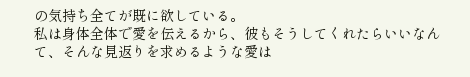の気持ち全てが既に欲している。
私は身体全体で愛を伝えるから、彼もそうしてくれたらいいなんて、そんな見返りを求めるような愛は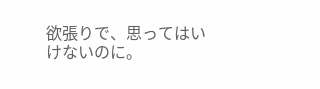欲張りで、思ってはいけないのに。